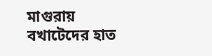মাগুরায় বখাটেদের হাত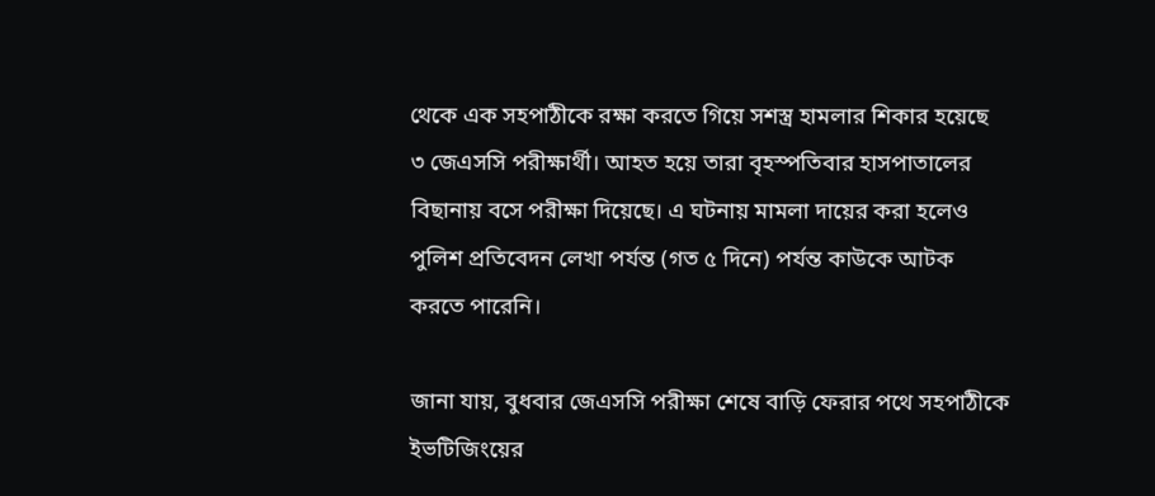থেকে এক সহপাঠীকে রক্ষা করতে গিয়ে সশস্ত্র হামলার শিকার হয়েছে  ৩ জেএসসি পরীক্ষার্থী। আহত হয়ে তারা বৃহস্পতিবার হাসপাতালের বিছানায় বসে পরীক্ষা দিয়েছে। এ ঘটনায় মামলা দায়ের করা হলেও পুলিশ প্রতিবেদন লেখা পর্যন্ত (গত ৫ দিনে) পর্যন্ত কাউকে আটক করতে পারেনি।

জানা যায়, বুধবার জেএসসি পরীক্ষা শেষে বাড়ি ফেরার পথে সহপাঠীকে ইভটিজিংয়ের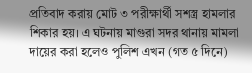প্রতিবাদ করায় মোট ৩ পরীক্ষার্থী সশস্ত্র হামলার শিকার হয়। এ ঘটনায় মাগুরা সদর থানায় মামলা দায়ের করা হলেও পুলিশ এখন (গত ৫ দিনে)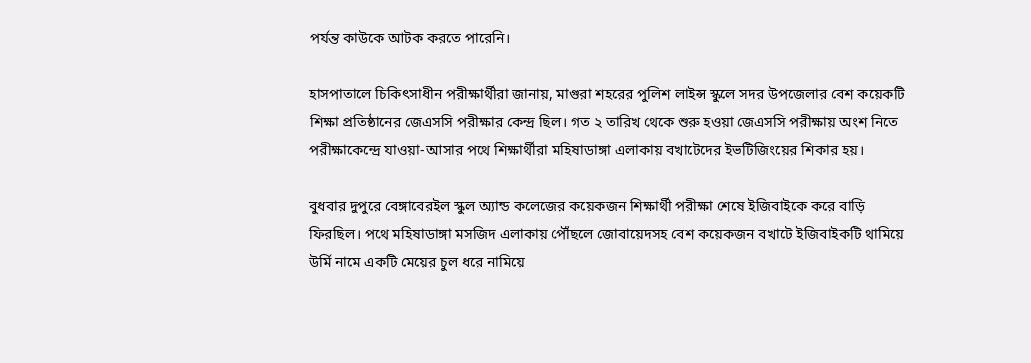পর্যন্ত কাউকে আটক করতে পারেনি।

হাসপাতালে চিকিৎসাধীন পরীক্ষার্থীরা জানায়, মাগুরা শহরের পুলিশ লাইন্স স্কুলে সদর উপজেলার বেশ কয়েকটি শিক্ষা প্রতিষ্ঠানের জেএসসি পরীক্ষার কেন্দ্র ছিল। গত ২ তারিখ থেকে শুরু হওয়া জেএসসি পরীক্ষায় অংশ নিতে পরীক্ষাকেন্দ্রে যাওয়া-আসার পথে শিক্ষার্থীরা মহিষাডাঙ্গা এলাকায় বখাটেদের ইভটিজিংয়ের শিকার হয়।

বুধবার দুপুরে বেঙ্গাবেরইল স্কুল অ্যান্ড কলেজের কয়েকজন শিক্ষার্থী পরীক্ষা শেষে ইজিবাইকে করে বাড়ি ফিরছিল। পথে মহিষাডাঙ্গা মসজিদ এলাকায় পৌঁছলে জোবায়েদসহ বেশ কয়েকজন বখাটে ইজিবাইকটি থামিয়ে উর্মি নামে একটি মেয়ের চুল ধরে নামিয়ে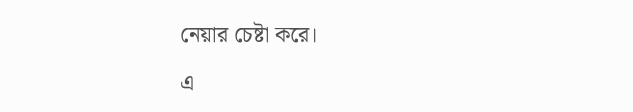নেয়ার চেষ্টা করে।

এ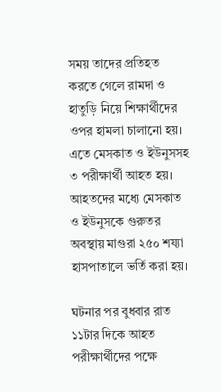সময় তাদের প্রতিহত করতে গেলে রামদা ও হাতুড়ি নিয়ে শিক্ষার্থীদের ওপর হামলা চালানো হয়। এতে মেসকাত ও ইউনুসসহ ৩ পরীক্ষার্থী আহত হয়। আহতদের মধ্যে মেসকাত ও ইউনুসকে গুরুতর অবস্থায় মাগুরা ২৫০ শয্যা হাসপাতালে ভর্তি করা হয়।

ঘটনার পর বুধবার রাত ১১টার দিকে আহত পরীক্ষার্থীদের পক্ষে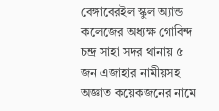বেঙ্গাবেরইল স্কুল অ্যান্ড কলেজের অধ্যক্ষ গোবিন্দ চন্দ্র সাহা সদর থানায় ৫ জন এজাহার নামীয়সহ অজ্ঞাত কয়েকজনের নামে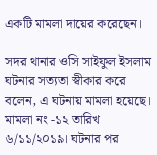একটি মামলা দায়ের করেছেন।

সদর থানার ওসি সাইফুল ইসলাম ঘটনার সত্যতা স্বীকার করে বলেন, এ ঘটনায় মামলা হয়েছে। মামলা নং -১২ তারিখ ৬/১১/২০১৯। ঘটনার পর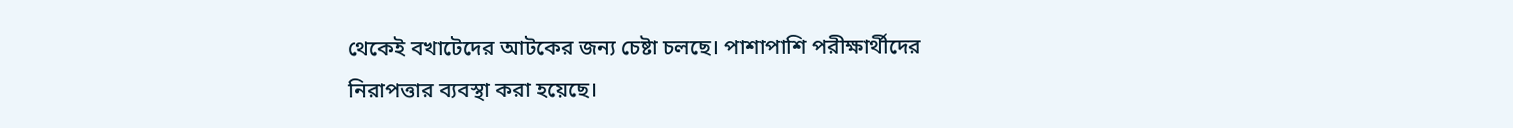থেকেই বখাটেদের আটকের জন্য চেষ্টা চলছে। পাশাপাশি পরীক্ষার্থীদের নিরাপত্তার ব্যবস্থা করা হয়েছে।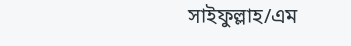সাইফুল্লাহ/এম